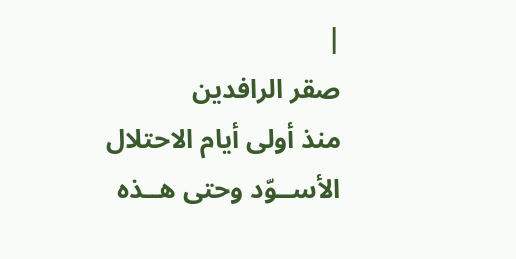|
صقر الرافدين
منذ أولى أيام الاحتلال الأســوّد وحتى هــذه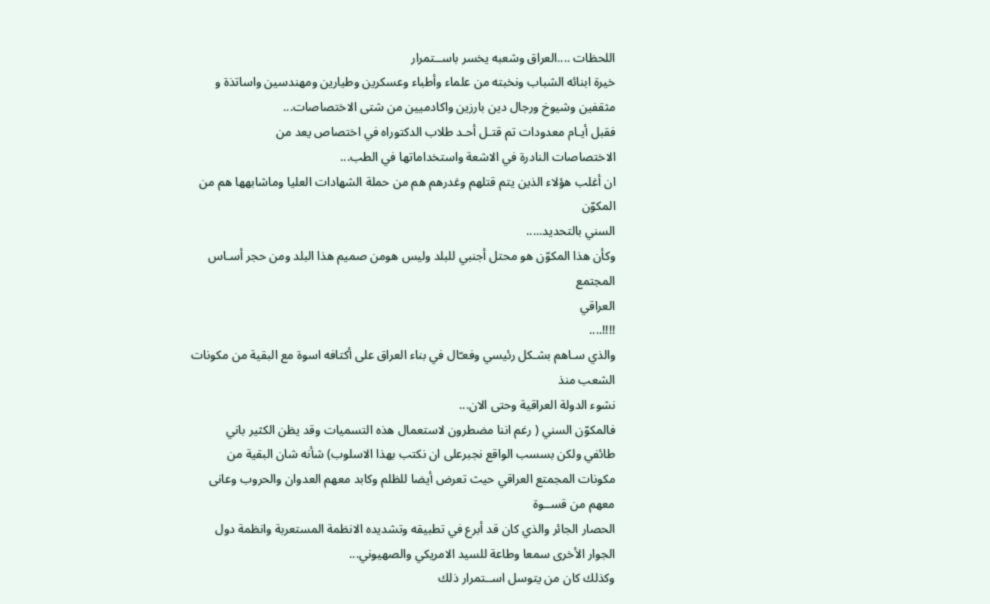اللحظات ....العراق وشعبه يخسر باســتمرار
خيرة ابنائه الشباب ونخبته من علماء وأطباء وعسكرين وطيارين ومهندسين واساتذة و مثقفين وشيوخ ورجال دين بارزين واكادميين من شتى الاختصاصات...
فقبل أيـام معدودات تم قتـل أحـد طلاب الدكتوراه في اختصاص يعد من
الاختصاصات النادرة في الاشعة واستخداماتها في الطب...
ان أغلب هؤلاء الذين يتم قتلهم وغدرهم هم من حملة الشهادات العليا وماشابهها هم من المكوّن
السني بالتحديد.....
وكأن هذا المكوّن هو محتل أجنبي للبلد وليس هومن صميم هذا البلد ومن حجر أسـاس المجتمع
العراقي
!!!!....
والذي سـاهم بشـكل رئيسي وفعـّال في بناء العراق على أكتافه اسوة مع البقية من مكونات الشعب منذ
نشوء الدولة العراقية وحتى الان...
فالمكوّن السني ( رغم اننا مضطرون لاستعمال هذه التسميات وقد يظن الكثير باني
طائفي ولكن بسسب الواقع نجبرعلى ان نكتب بهذا الاسلوب) شأنه شان البقية من مكونات المجمتع العراقي حيث تعرض أيضا للظلم وكابد معهم العدوان والحروب وعانى معهم من قســوة
الحصار الجائر والذي كان قد أبرع في تطبيقه وتشديده الانظمة المستعربة وانظمة دول الجوار الأخرى سمعا وطاعة للسيد الامريكي والصهيوني...
وكذلك كان من يتوسل اســتمرار ذلك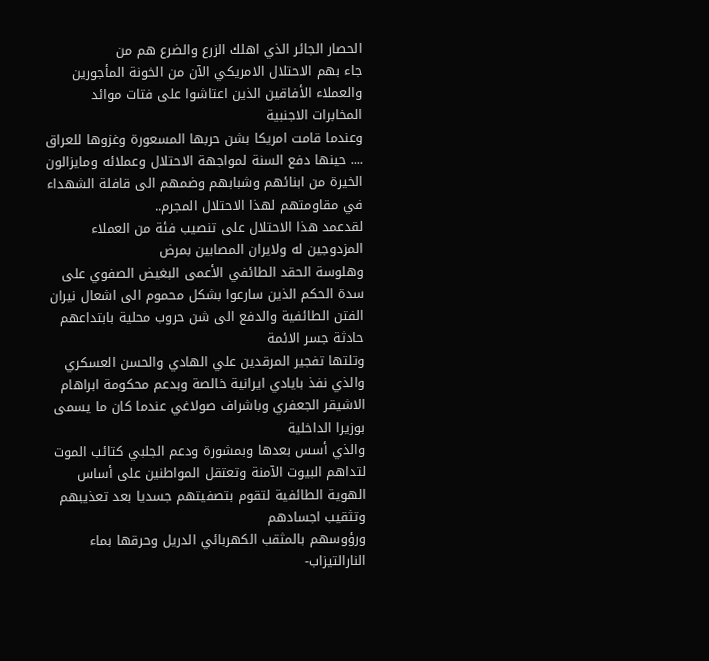الحصار الجائر الذي اهلك الزرع والضرع هم من
جاء بهم الاحتلال الامريكي الآن من الخونة المأجورين والعملاء الأفاقين الذين اعتاشوا على فتات موائد المخابرات الاجنبية
وعندما قامت امريكا بشن حربها المسعورة وغزوها للعراق .... حينها دفع السنة لمواجهة الاحتلال وعملائه ومايزالون الخيرة من ابنائهم وشبابهم وضمهم الى قافلة الشهداء في مقاومتهم لهذا الاحتلال المجرم..
لقدعمد هذا الاحتلال على تنصيب فئة من العملاء المزدوجين له ولايران المصابين بمرض
وهلوسة الحقد الطائفي الأعمى البغيض الصفوي على سدة الحكم الذين سارعوا بشكل محموم الى اشعال نيران الفتن الطائفية والدفع الى شن حروب محلية بابتداعهم حادثة جسر الائمة
وتلتها تفجير المرقدين علي الهادي والحسن العسكري والذي نفذ بايادي ايرانية خالصة وبدعم محكومة ابراهام الاشيقر الجعفري وباشراف صولاغي عندما كان ما يسمى بوزيرا الداخلية
والذي أسس بعدها وبمشورة ودعم الجلبي كتائب الموت لتداهم البيوت الآمنة وتعتقل المواطنين على أساس الهوية الطائفية لتقوم بتصفيتهم جسديا بعد تعذيبهم وتثقيب اجسادهم
ورؤوسهم بالمثقب الكهربائي الدريل وحرقها بماء النارالتيزاب-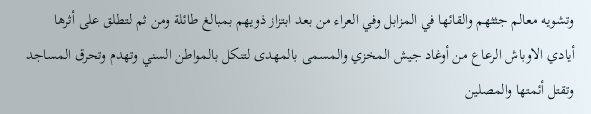وتشويه معالم جثثهم والقائها في المزابل وفي العراء من بعد ابتزاز ذويهم بمبالغ طائلة ومن ثم لتطلق على أثرها
أيادي الاوباش الرعاع من أوغاد جيش المخزي والمسمى بالمهدى لتنكل بالمواطن السني وتهدم وتحرق المساجد وتقتل أئمتها والمصلين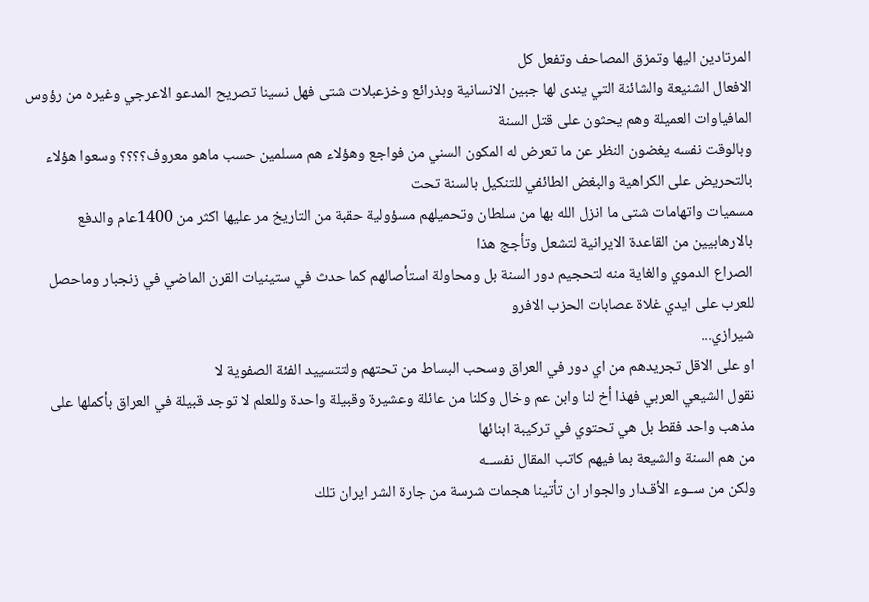المرتادين اليها وتمزق المصاحف وتفعل كل
الافعال الشنيعة والشائنة التي يندى لها جبين الانسانية وبذرائع وخزعبلات شتى فهل نسينا تصريح المدعو الاعرجي وغيره من رؤوس المافياوات العميلة وهم يحثون على قتل السنة
وبالوقت نفسه يغضون النظر عن ما تعرض له المكون السني من فواجع وهؤلاء هم مسلمين حسب ماهو معروف؟؟؟؟ وسعوا هؤلاء بالتحريض على الكراهية والبغض الطائفي للتنكيل بالسنة تحت
مسميات واتهامات شتى ما انزل الله بها من سلطان وتحميلهم مسؤولية حقبة من التاريخ مر عليها اكثر من 1400عام والدفع بالارهابيين من القاعدة الايرانية لتشعل وتأجج هذا
الصراع الدموي والغاية منه لتحجيم دور السنة بل ومحاولة استأصالهم كما حدث في ستينيات القرن الماضي في زنجبار وماحصل للعرب على ايدي غلاة عصابات الحزب الافرو
شيرازي...
او على الاقل تجريدهم من اي دور في العراق وسحب البساط من تحتهم ولتتسييد الفئة الصفوية لا
نقول الشيعي العربي فهذا أخ لنا وابن عم وخال وكلنا من عائلة وعشيرة وقبيلة واحدة وللعلم لا توجد قبيلة في العراق بأكملها على مذهب واحد فقط بل هي تحتوي في تركيبة ابنائها
من هم السنة والشيعة بما فيهم كاتب المقال نفســه
ولكن من ســوء الأقـدار والجوار ان تأتينا هجمات شرسة من جارة الشر ايران تلك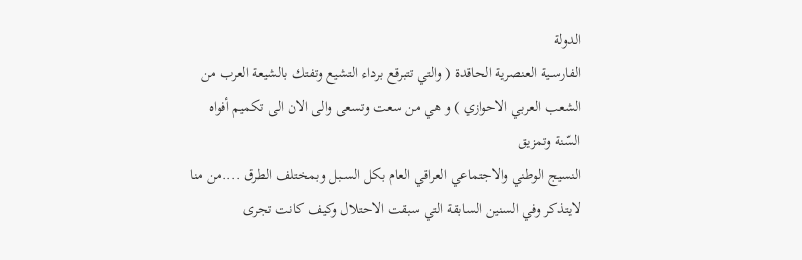الدولة
الفارســية العنصرية الحاقدة ( والتي تتبرقع برداء التشيع وتفتك بالشيعة العرب من الشعب العربي الاحوازي ) و هي من سعت وتسعى والى الان الى تكميم أفواه السّنة وتمزيق
النسيج الوطني والاجتماعي العراقي العام بكل الســبل وبمختلف الطرق ....من منا لايتذكر وفي السنين السابقة التي سبقت الاحتلال وكيف كانت تجرى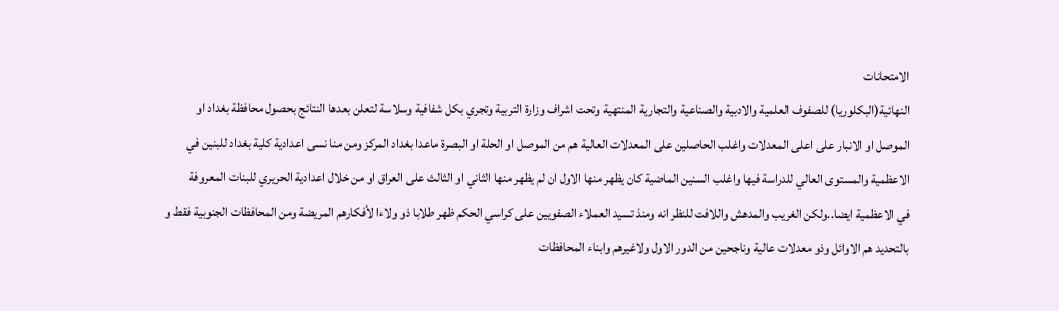الامتحانات
النهائية(البكلوريا) للصفوف العلمية والادبية والصناعية والتجارية المنتهية وتحت اشراف وزارة التربية وتجري بكل شفافية وسلاسة لتعلن بعدها النتائج بحصول محافظة بغداد او
الموصل او الانبار على اعلى المعدلات واغلب الحاصلين على المعدلات العالية هم من الموصل او الحلة او البصرة ماعدا بغداد المركز ومن منا نسى اعدادية كلية بغداد للبنين في
الاعظمية والمستوى العالي للدراسة فيها واغلب السنين الماضية كان يظهر منها الاول ان لم يظهر منها الثاني او الثالث على العراق او من خلال اعدادية الحريري للبنات المعروفة
في الاعظمية ايضا..ولكن الغريب والمدهش واللافت للنظر انه ومنذ تسيد العملاء الصفويين على كراسي الحكم ظهر طلابا ذو ولاءا لأفكارهم المريضة ومن المحافظات الجنوبية فقط و
بالتحديد هم الاوائل وذو معدلات عالية وناجحين من الدور الاول ولاغيرهم وابناء المحافظات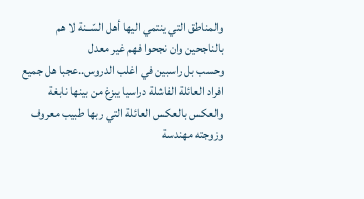والمناطق التي ينتمي اليها أهل السّــنة لا هم بالناجحين وان نجحوا فهم غير معدل
وحسب بل راسبين في اغلب الدروس..عجبا هل جميع افراد العائلة الفاشلة دراسيا يبزغ من بينها نابغة والعكس بالعكس العائلة التي ربها طبيب معروف وزوجته مهندسة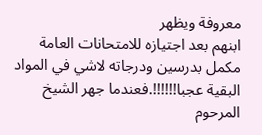معروفة ويظهر
ابنهم بعد اجتيازه للامتحانات العامة مكمل بدرسين ودرجاته لاشي في المواد البقية عجبا!!!!!!.فعندما جهر الشيخ المرحوم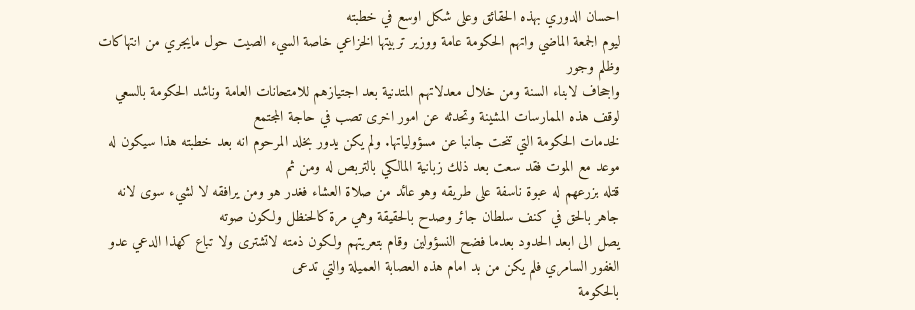احسان الدوري بهذه الحقائق وعلى شكل اوسع في خطبته
ليوم الجمعة الماضي واتهم الحكومة عامة ووزير تربيتها الخزاعي خاصة السيء الصيت حول مايجري من انتهاكات وظلم وجور
واجحاف لابناء السنة ومن خلال معدلاتهم المتدنية بعد اجتيازهم للامتحانات العامة وناشد الحكومة بالسعي لوقف هذه الممارسات المشينة وتحدثه عن امور اخرى تصب في حاجة المجتمع
لخدمات الحكومة التي تنحت جانبا عن مسؤولياتها. ولم يكن يدور بخلد المرحوم انه بعد خطبته هذا سيكون له موعد مع الموت فقد سعت بعد ذلك زبانية المالكي بالتربص له ومن ثم
قتله بزرعهم له عبوة ناسفة على طريقه وهو عائد من صلاة العشاء فغدر هو ومن يرافقه لا لشيء سوى لانه جاهر بالحق في كنف سلطان جائر وصدح بالحقيقة وهي مرة كالحنظل ولكون صوته
يصل الى ابعد الحدود بعدما فضح النسؤولين وقام بتعريتهم ولكون ذمته لاتشترى ولا تباع كهذا الدعي عدو الغفور السامري فلم يكن من بد امام هذه العصابة العميلة والتي تدعى
بالحكومة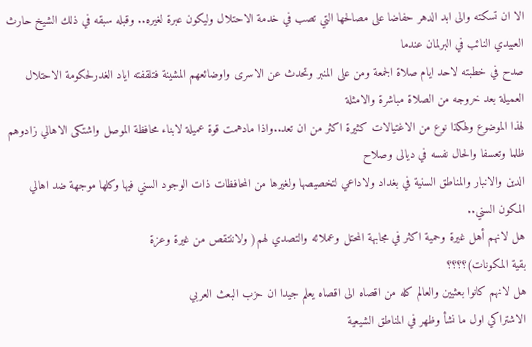الا ان تسكته والى ابد الدهر حفاضا على مصالحها التي تصب في خدمة الاحتلال وليكون عبرة لغيره.. وقبله سبقه في ذلك الشيخ حارث العبيدي النائب في البرلمان عندما
صدح في خطبته لاحد ايام صلاة الجمعة ومن على المنبر وتحدث عن الاسرى واوضائعهم المشينة فتلقفته اياد الغدرلحكومة الاحتلال العميلة بعد خروجه من الصلاة مباشرة والامثلة
لهذا الموضوع ولهكذا نوع من الاغتيالات كثيرة اكثر من ان تعد..واذا مادهمت قوة عميلة لابناء محافظة الموصل واشتكى الاهالي زادوهم ظلما وتعسفا والحال نفسه في ديالى وصلاح
الدين والانبار والمناطق السنية في بغداد ولاداعي لتخصيصها ولغيرها من المحافظات ذات الوجود السني فيها وكلها موجهة ضد اهالي المكون السني..
هل لانهم أهل غيرة وحمية اكثر في مجابهة المحتل وعملائه والتصدي لهم( ولاننتقص من غيرة وعزة
بقية المكونات)؟؟؟؟
هل لانهم كانوا بعثيين والعالم كله من اقصاه الى اقصاه يعلم جيدا ان حزب البعث العربي
الاشتراكي اول ما نشأ وظهر في المناطق الشيعية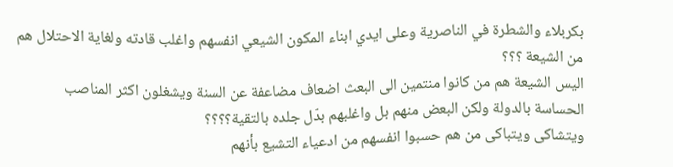بكربلاء والشطرة في الناصرية وعلى ايدي ابناء المكون الشيعي انفسهم واغلب قادته ولغاية الاحتلال هم من الشيعة ؟؟؟
اليس الشيعة هم من كانوا منتمين الى البعث اضعاف مضاعفة عن السنة ويشغلون اكثر المناصب
الحساسة بالدولة ولكن البعض منهم بل واغلبهم بدّل جلده بالتقية؟؟؟؟
ويتشاكى ويتباكى من هم حسبوا انفسهم من ادعياء التشيع بأنهم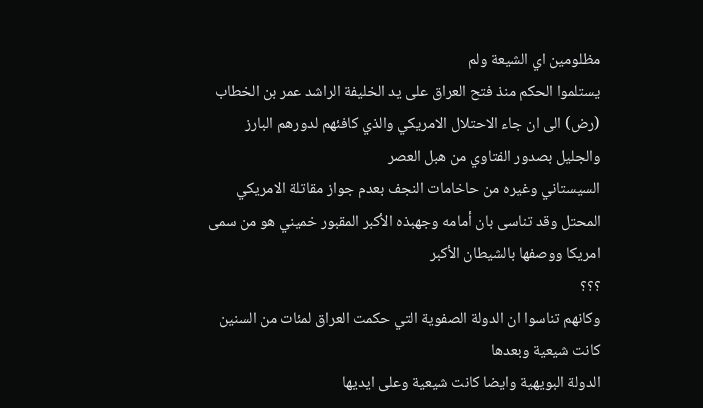مظلومين اي الشيعة ولم
يستلموا الحكم منذ فتح العراق على يد الخليفة الراشد عمر بن الخطاب (رض) الى ان جاء الاحتلال الامريكي والذي كافئهم لدورهم البارز والجليل بصدور الفتاوي من هبل العصر
السيستاني وغيره من حاخامات النجف بعدم جواز مقاتلة الامريكي المحتل وقد تناسى بان أمامه وجهبذه الأكبر المقبور خميني هو من سمى امريكا ووصفها بالشيطان الأكبر
؟؟؟
وكانهم تناسوا ان الدولة الصفوية التي حكمت العراق لمئات من السنين كانت شيعية وبعدها
الدولة البويهية وايضا كانت شيعية وعلى ايديها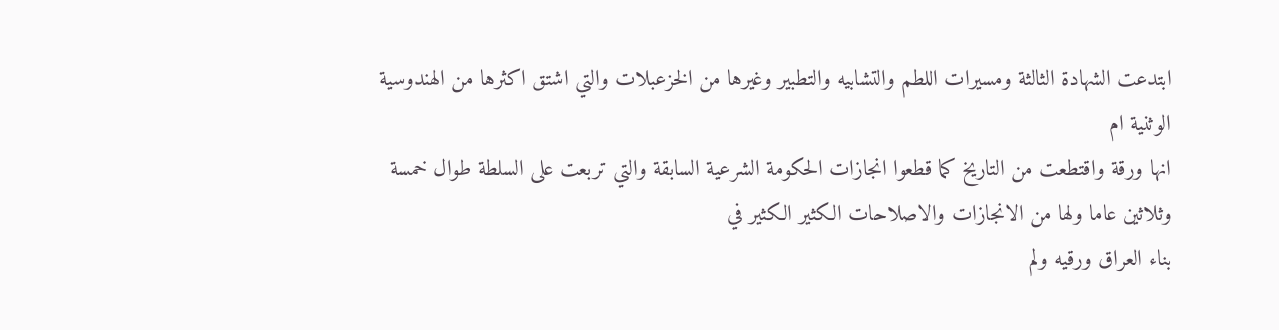ابتدعت الشهادة الثالثة ومسيرات اللطم والتشابيه والتطبير وغيرها من الخزعبلات والتي اشتق اكثرها من الهندوسية الوثنية ام
انها ورقة واقتطعت من التاريخ كما قطعوا انجازات الحكومة الشرعية السابقة والتي تربعت على السلطة طوال خمسة وثلاثين عاما ولها من الانجازات والاصلاحات الكثير الكثير في
بناء العراق ورقيه ولم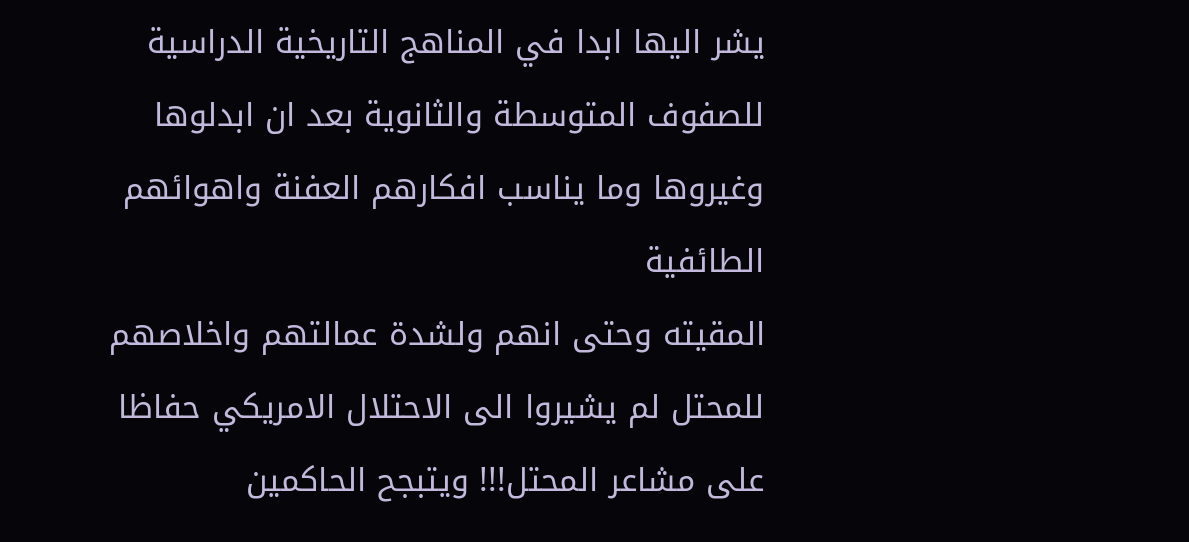يشر اليها ابدا في المناهج التاريخية الدراسية للصفوف المتوسطة والثانوية بعد ان ابدلوها وغيروها وما يناسب افكارهم العفنة واهوائهم الطائفية
المقيته وحتى انهم ولشدة عمالتهم واخلاصهم للمحتل لم يشيروا الى الاحتلال الامريكي حفاظا على مشاعر المحتل!!! ويتبجح الحاكمين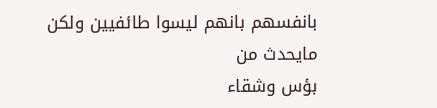بانفسهم بانهم ليسوا طائفيين ولكن مايحدث من
بؤس وشقاء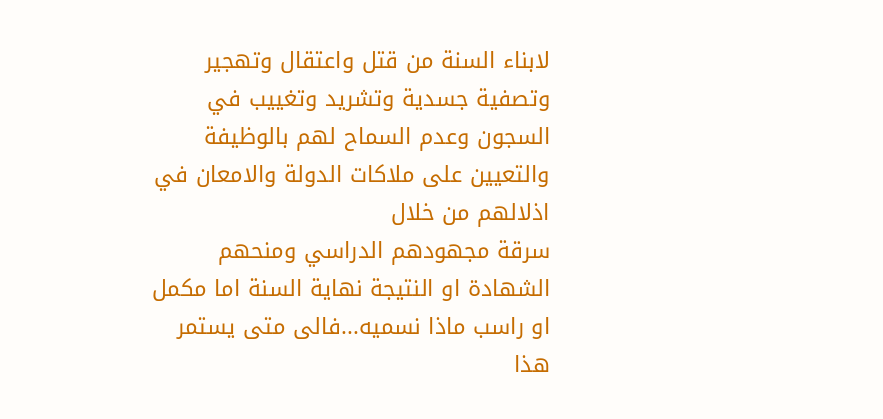لابناء السنة من قتل واعتقال وتهجير وتصفية جسدية وتشريد وتغييب في السجون وعدم السماح لهم بالوظيفة والتعيين على ملاكات الدولة والامعان في اذلالهم من خلال
سرقة مجهودهم الدراسي ومنحهم الشهادة او النتيجة نهاية السنة اما مكمل او راسب ماذا نسميه...فالى متى يستمر هذا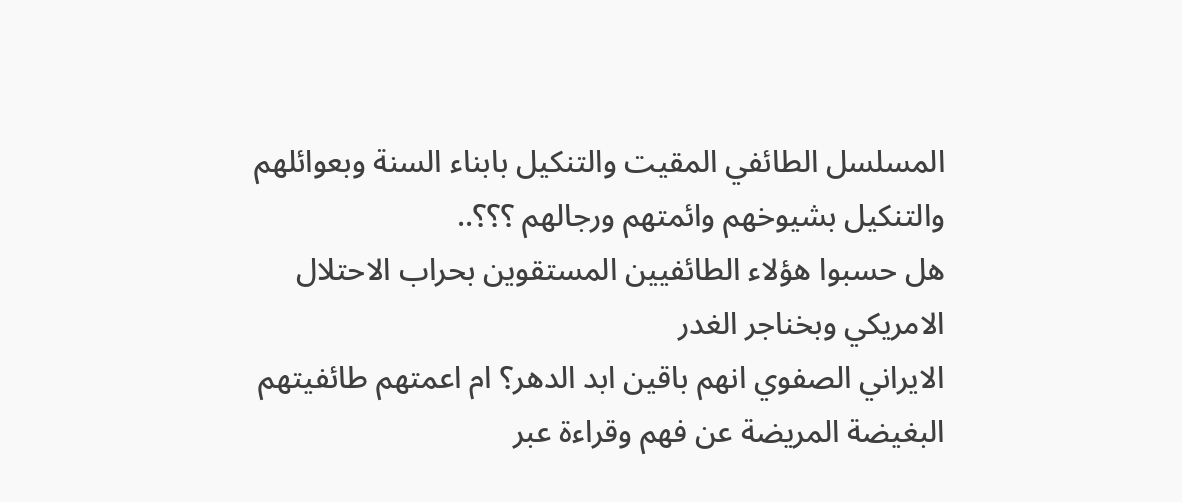المسلسل الطائفي المقيت والتنكيل بابناء السنة وبعوائلهم
والتنكيل بشيوخهم وائمتهم ورجالهم ؟؟؟..
هل حسبوا هؤلاء الطائفيين المستقوين بحراب الاحتلال الامريكي وبخناجر الغدر
الايراني الصفوي انهم باقين ابد الدهر؟ ام اعمتهم طائفيتهم البغيضة المريضة عن فهم وقراءة عبر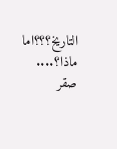التاريخ؟؟؟اما ماذا؟....
صقر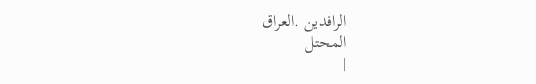الرافدين .العراق
المحتل
|